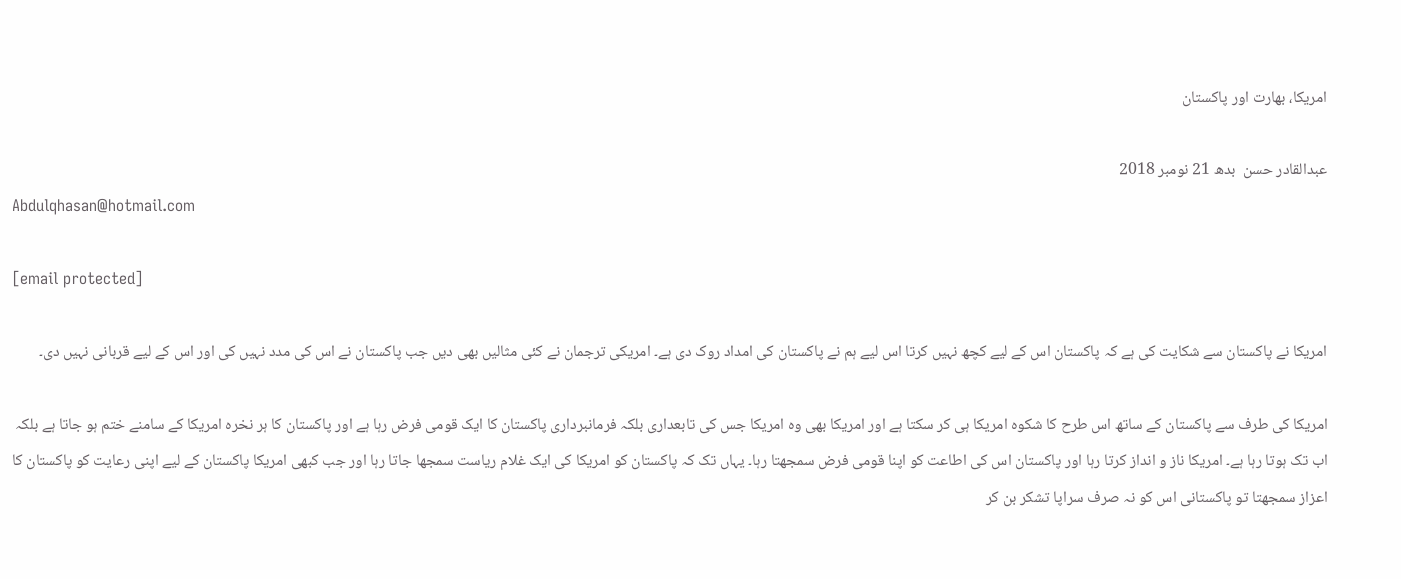امریکا، بھارت اور پاکستان

عبدالقادر حسن  بدھ 21 نومبر 2018
Abdulqhasan@hotmail.com

[email protected]

امریکا نے پاکستان سے شکایت کی ہے کہ پاکستان اس کے لیے کچھ نہیں کرتا اس لیے ہم نے پاکستان کی امداد روک دی ہے۔ امریکی ترجمان نے کئی مثالیں بھی دیں جب پاکستان نے اس کی مدد نہیں کی اور اس کے لیے قربانی نہیں دی۔

امریکا کی طرف سے پاکستان کے ساتھ اس طرح کا شکوہ امریکا ہی کر سکتا ہے اور امریکا بھی وہ امریکا جس کی تابعداری بلکہ فرمانبرداری پاکستان کا ایک قومی فرض رہا ہے اور پاکستان کا ہر نخرہ امریکا کے سامنے ختم ہو جاتا ہے بلکہ اب تک ہوتا رہا ہے۔ امریکا ناز و انداز کرتا رہا اور پاکستان اس کی اطاعت کو اپنا قومی فرض سمجھتا رہا۔ یہاں تک کہ پاکستان کو امریکا کی ایک غلام ریاست سمجھا جاتا رہا اور جب کبھی امریکا پاکستان کے لیے اپنی رعایت کو پاکستان کا اعزاز سمجھتا تو پاکستانی اس کو نہ صرف سراپا تشکر بن کر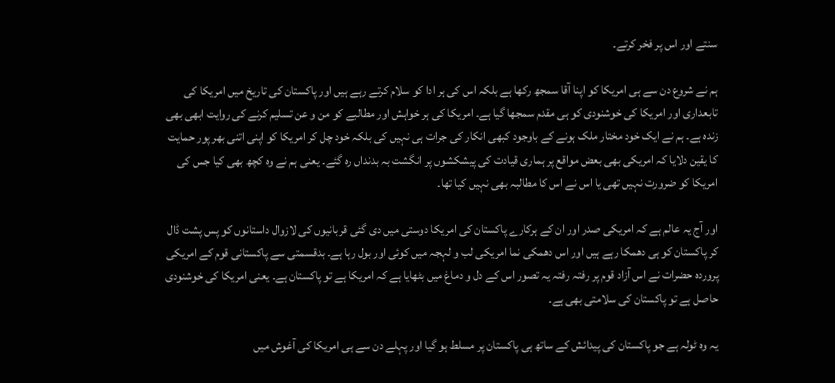سنتے اور اس پر فخر کرتے۔

ہم نے شروع دن سے ہی امریکا کو اپنا آقا سمجھ رکھا ہے بلکہ اس کی ہر ادا کو سلام کرتے رہے ہیں اور پاکستان کی تاریخ میں امریکا کی تابعداری اور امریکا کی خوشنودی کو ہی مقدم سمجھا گیا ہے۔ امریکا کی ہر خواہش اور مطالبے کو من و عن تسلیم کرنے کی روایت ابھی بھی زندہ ہے۔ ہم نے ایک خود مختار ملک ہونے کے باوجود کبھی انکار کی جرات ہی نہیں کی بلکہ خود چل کر امریکا کو اپنی اتنی بھر پور حمایت کا یقین دلایا کہ امریکی بھی بعض مواقع پر ہماری قیادت کی پیشکشوں پر انگشت بہ بدنداں رہ گئے۔ یعنی ہم نے وہ کچھ بھی کیا جس کی امریکا کو ضرورت نہیں تھی یا اس نے اس کا مطالبہ بھی نہیں کیا تھا۔

اور آج یہ عالم ہے کہ امریکی صدر اور ان کے ہرکارے پاکستان کی امریکا دوستی میں دی گئی قربانیوں کی لازوال داستانوں کو پس پشت ڈال کر پاکستان کو ہی دھمکا رہے ہیں اور اس دھمکی نما امریکی لب و لہجہ میں کوئی اور بول رہا ہے۔ بدقسمتی سے پاکستانی قوم کے امریکی پروردہ حضرات نے اس آزاد قوم پر رفتہ رفتہ یہ تصور اس کے دل و دماغ میں بٹھایا ہے کہ امریکا ہے تو پاکستان ہے۔ یعنی امریکا کی خوشنودی حاصل ہے تو پاکستان کی سلامتی بھی ہے۔

یہ وہ ٹولہ ہے جو پاکستان کی پیدائش کے ساتھ ہی پاکستان پر مسلط ہو گیا اور پہلے دن سے ہی امریکا کی آغوش میں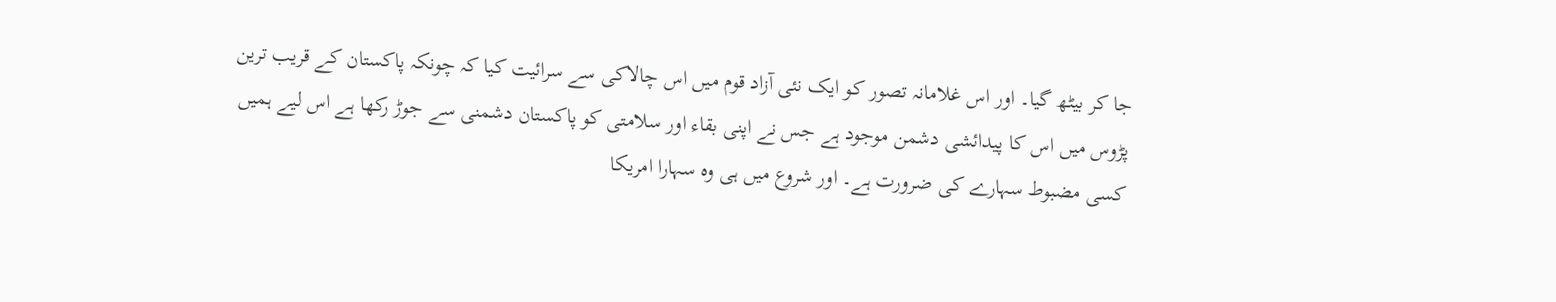جا کر بیٹھ گیا۔ اور اس غلامانہ تصور کو ایک نئی آزاد قوم میں اس چالاکی سے سرائیت کیا کہ چونکہ پاکستان کے قریب ترین پڑوس میں اس کا پیدائشی دشمن موجود ہے جس نے اپنی بقاء اور سلامتی کو پاکستان دشمنی سے جوڑ رکھا ہے اس لیے ہمیں کسی مضبوط سہارے کی ضرورت ہے۔ اور شروع میں ہی وہ سہارا امریکا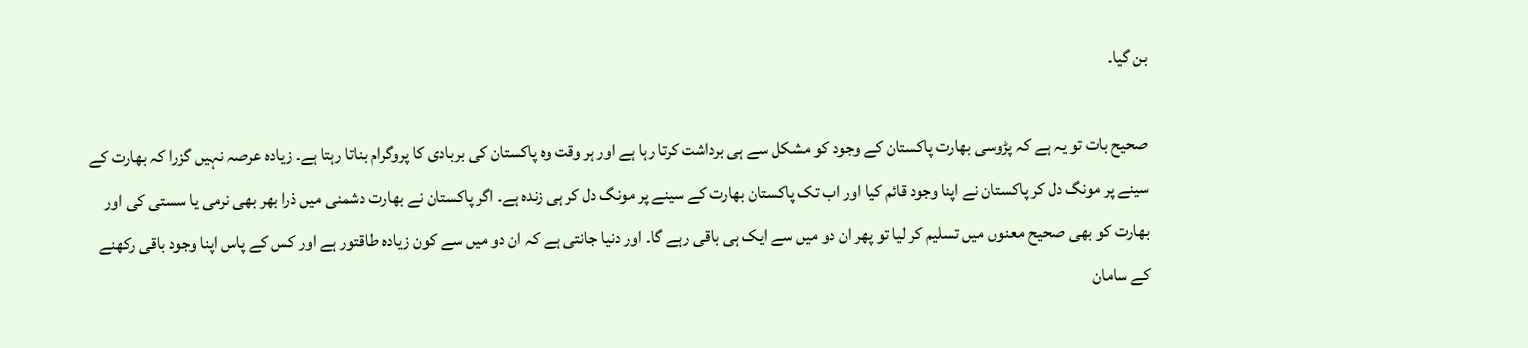بن گیا۔

صحیح بات تو یہ ہے کہ پڑوسی بھارت پاکستان کے وجود کو مشکل سے ہی برداشت کرتا رہا ہے اور ہر وقت وہ پاکستان کی بربادی کا پروگرام بناتا رہتا ہے۔ زیادہ عرصہ نہیں گزرا کہ بھارت کے سینے پر مونگ دل کر پاکستان نے اپنا وجود قائم کیا اور اب تک پاکستان بھارت کے سینے پر مونگ دل کر ہی زندہ ہے۔ اگر پاکستان نے بھارت دشمنی میں ذرا بھر بھی نرمی یا سستی کی اور بھارت کو بھی صحیح معنوں میں تسلیم کر لیا تو پھر ان دو میں سے ایک ہی باقی رہے گا۔ اور دنیا جانتی ہے کہ ان دو میں سے کون زیادہ طاقتور ہے اور کس کے پاس اپنا وجود باقی رکھنے کے سامان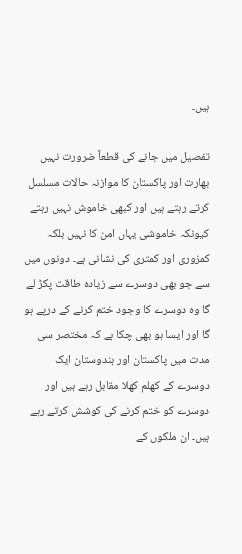ہیں۔

تفصیل میں جانے کی قطعاً ضرورت نہیں بھارت اور پاکستان کا موازنہ حالات مسلسل کرتے رہتے ہیں اور کبھی خاموش نہیں رہتے کیونکہ خاموشی یہاں امن کا نہیں بلکہ کمزوری اور کمتری کی نشانی ہے۔ دونوں میں سے جو بھی دوسرے سے زیادہ طاقت پکڑ لے گا وہ دوسرے کا وجود ختم کرنے کے درپے ہو گا اور ایسا ہو بھی چکا ہے کہ مختصر سی مدت میں پاکستان اور ہندوستان ایک دوسرے کے کھلم کھلا مقابل رہے ہیں اور دوسرے کو ختم کرنے کی کوشش کرتے رہے ہیں۔ ان ملکوں کے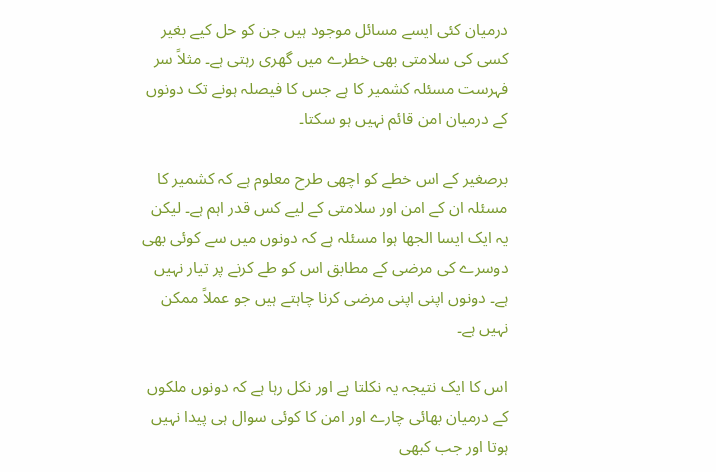درمیان کئی ایسے مسائل موجود ہیں جن کو حل کیے بغیر کسی کی سلامتی بھی خطرے میں گھری رہتی ہے۔ مثلاً سر فہرست مسئلہ کشمیر کا ہے جس کا فیصلہ ہونے تک دونوں کے درمیان امن قائم نہیں ہو سکتا۔

برصغیر کے اس خطے کو اچھی طرح معلوم ہے کہ کشمیر کا مسئلہ ان کے امن اور سلامتی کے لیے کس قدر اہم ہے۔ لیکن یہ ایک ایسا الجھا ہوا مسئلہ ہے کہ دونوں میں سے کوئی بھی دوسرے کی مرضی کے مطابق اس کو طے کرنے پر تیار نہیں ہے۔ دونوں اپنی اپنی مرضی کرنا چاہتے ہیں جو عملاً ممکن نہیں ہے۔

اس کا ایک نتیجہ یہ نکلتا ہے اور نکل رہا ہے کہ دونوں ملکوں کے درمیان بھائی چارے اور امن کا کوئی سوال ہی پیدا نہیں ہوتا اور جب کبھی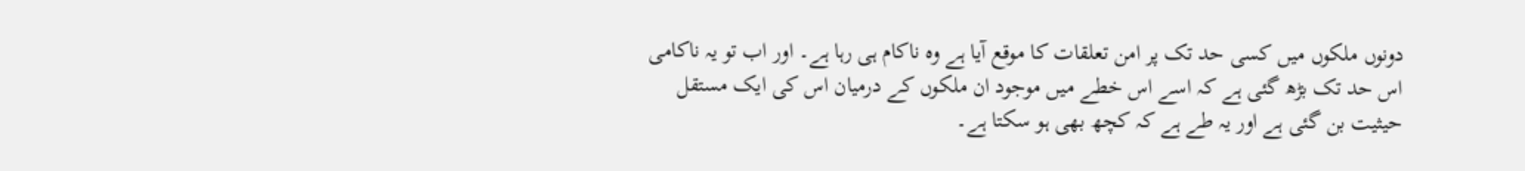دونوں ملکوں میں کسی حد تک پر امن تعلقات کا موقع آیا ہے وہ ناکام ہی رہا ہے۔ اور اب تو یہ ناکامی اس حد تک بڑھ گئی ہے کہ اسے اس خطے میں موجود ان ملکوں کے درمیان اس کی ایک مستقل حیثیت بن گئی ہے اور یہ طے ہے کہ کچھ بھی ہو سکتا ہے۔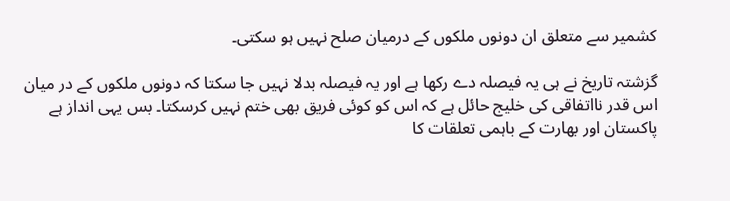کشمیر سے متعلق ان دونوں ملکوں کے درمیان صلح نہیں ہو سکتی۔

گزشتہ تاریخ نے ہی یہ فیصلہ دے رکھا ہے اور یہ فیصلہ بدلا نہیں جا سکتا کہ دونوں ملکوں کے در میان اس قدر نااتفاقی کی خلیج حائل ہے کہ اس کو کوئی فریق بھی ختم نہیں کرسکتا۔ بس یہی انداز ہے پاکستان اور بھارت کے باہمی تعلقات کا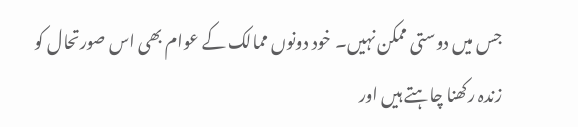جس میں دوستی ممکن نہیں۔ خود دونوں ممالک کے عوام بھی اس صورتحال کو زندہ رکھنا چاہتے ہیں اور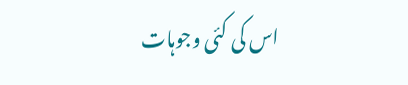اس کی کئی وجوہات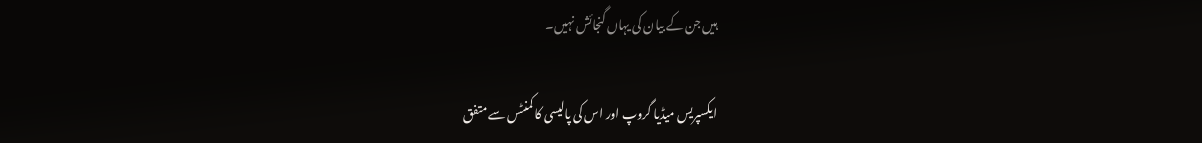ہیں جن کے بیان کی یہاں گنجائش نہیں۔

ایکسپریس میڈیا گروپ اور اس کی پالیسی کا کمنٹس سے متفق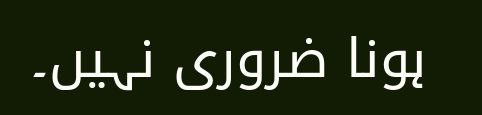ہونا ضروری نہیں۔